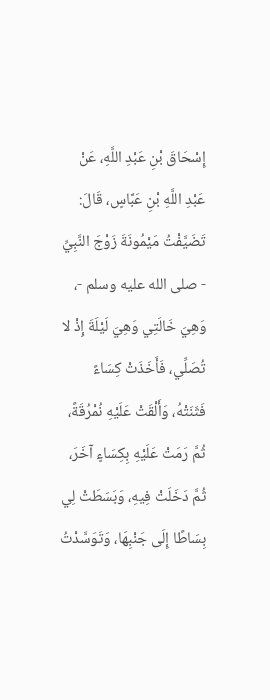إِسْحَاقَ بْنِ عَبْدِ اللَّهِ، عَنْ عَبْدِ اللَّهِ بْنِ عَبَّاسٍ، قَالَ: تَضَيَّفْتُ مَيْمُونَةَ زَوْجَ النَّبِيِّ - صلى الله عليه وسلم -، وَهِيَ خَالَتِي وَهِيَ لَيْلَةَ إِذْ لا تُصَلِّي، فَأَخَذَتْ كِسَاءً فَثَنَتْهُ، وَأَلْقَتْ عَلَيْهِ نُمْرُقَةً، ثُمَّ رَمَتْ عَلَيْهِ بِكِسَاءٍ آخَرَ، ثُمَّ دَخَلَتْ فِيهِ، وَبَسَطَتْ لِي بِسَاطًا إِلَى جَنْبِهَا، وَتَوَسَّدْتُ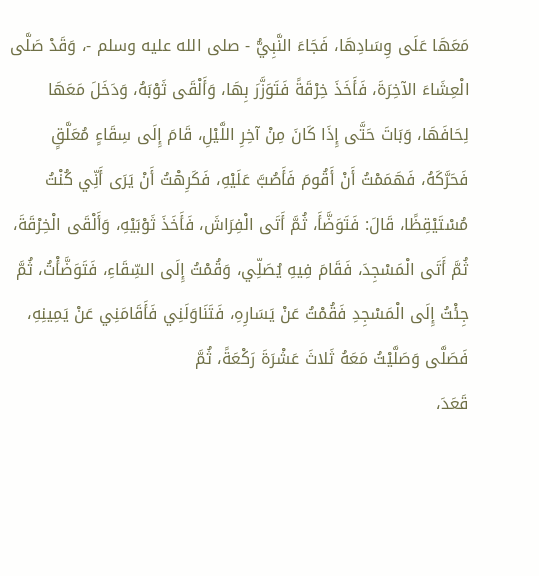مَعَهَا عَلَى وِسَادِهَا، فَجَاءَ النَّبِيُّ - صلى الله عليه وسلم -، وَقَدْ صَلَّى الْعِشَاءَ الآخِرَةَ، فَأَخَذَ خِرْقَةً فَتَوَزَّرَ بِهَا، وَأَلْقَى ثَوْبَهُ، وَدَخَلَ مَعَهَا لِحَافَهَا، وَبَاتَ حَتَّى إِذَا كَانَ مِنْ آخِرِ اللَّيْلِ، قَامَ إِلَى سِقَاءٍ مُعَلَّقٍ فَحَرَّكَهُ، فَهَمَمْتُ أَنْ أَقُومَ فَأَصُبَّ عَلَيْهِ، فَكَرِهْتُ أَنْ يَرَى أَنِّي كُنْتُ مُسْتَيْقِظًا، قَالَ: فَتَوَضَّأَ، ثُمَّ أَتَى الْفِرَاشَ، فَأَخَذَ ثَوْبَيْهِ، وَأَلْقَى الْخِرْقَةَ، ثُمَّ أَتَى الْمَسْجِدَ، فَقَامَ فِيهِ يُصَلِّي، وَقُمْتُ إِلَى السِّقَاءِ، فَتَوَضَّأْتُ، ثُمَّ جِئْتُ إِلَى الْمَسْجِدِ فَقُمْتُ عَنْ يَسَارِهِ، فَتَنَاوَلَنِي فَأَقَامَنِي عَنْ يَمِينِهِ، فَصَلَّى وَصَلَّيْتُ مَعَهُ ثَلاثَ عَشْرَةَ رَكْعَةً، ثُمَّ
قَعَدَ،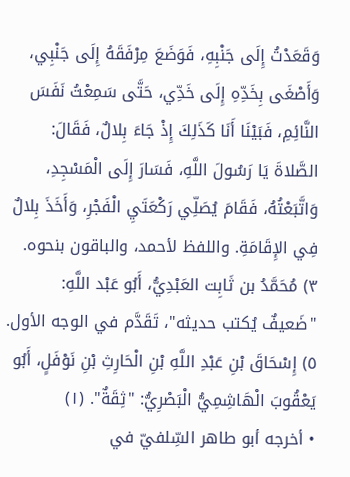وَقَعَدْتُ إِلَى جَنْبِهِ، فَوَضَعَ مِرْفَقَهُ إِلَى جَنْبِي، وَأَصْغَى بِخَدِّهِ إِلَى خَدِّي، حَتَّى سَمِعْتُ نَفَسَ النَّائِمِ، فَبَيْنَا أَنَا كَذَلِكَ إِذْ جَاءَ بِلالٌ، فَقَالَ: الصَّلاةَ يَا رَسُولَ اللَّهِ، فَسَارَ إِلَى الْمَسْجِدِ، وَاتَّبَعْتُهُ، فَقَامَ يُصَلِّي رَكْعَتَيِ الْفَجْرِ، وَأَخَذَ بِلالٌ فِي الإِقَامَةِ. واللفظ لأحمد، والباقون بنحوه.
٣) مُحَمَّدُ بن ثَابِت العَبْدِيُّ، أَبُو عَبْد اللَّهِ: "ضَعيفٌ يُكتب حديثه"، تَقَدَّم في الوجه الأول.
٥) إِسْحَاقَ بْنِ عَبْدِ اللَّهِ بْنِ الْحَارِثِ بْنِ نَوْفَلٍ، أَبُو يَعْقُوبَ الْهَاشِمِيُّ الْبَصْرِيُّ: "ثِقَةٌ". (١)
• أخرجه أبو طاهر السِّلفيّ في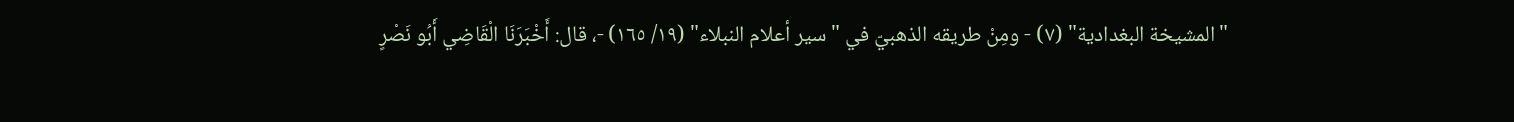"المشيخة البغدادية" (٧) - ومِنْ طريقه الذهبيّ في "سير أعلام النبلاء" (١٩/ ١٦٥) -، قال: أَخْبَرَنَا الْقَاضِي أَبُو نَصْرٍ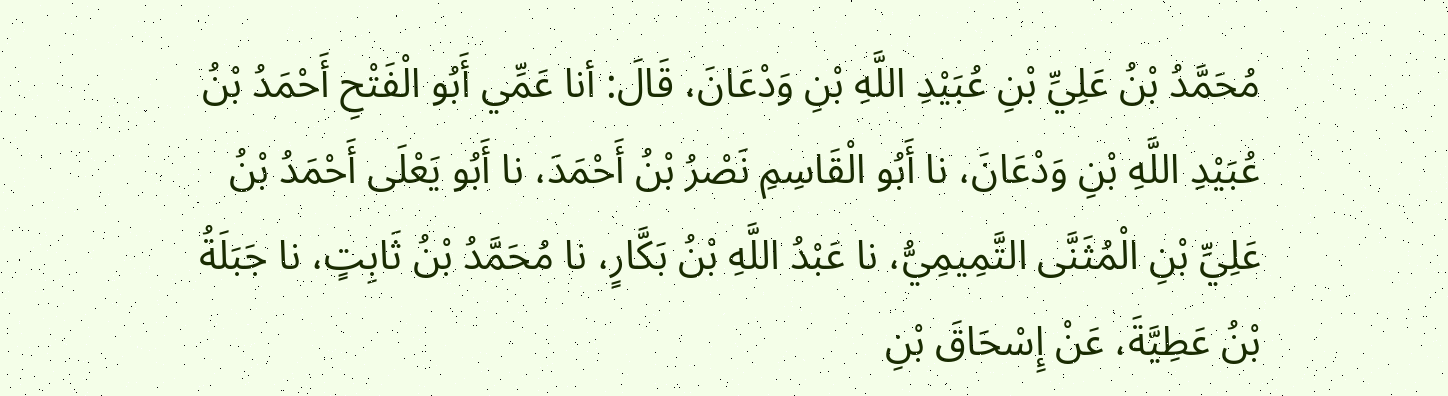مُحَمَّدُ بْنُ عَلِيِّ بْنِ عُبَيْدِ اللَّهِ بْنِ وَدْعَانَ، قَالَ: أنا عَمِّي أَبُو الْفَتْحِ أَحْمَدُ بْنُ عُبَيْدِ اللَّهِ بْنِ وَدْعَانَ، نا أَبُو الْقَاسِمِ نَصْرُ بْنُ أَحْمَدَ، نا أَبُو يَعْلَى أَحْمَدُ بْنُ عَلِيِّ بْنِ الْمُثَنَّى التَّمِيمِيُّ، نا عَبْدُ اللَّهِ بْنُ بَكَّارٍ، نا مُحَمَّدُ بْنُ ثَابِتٍ، نا جَبَلَةُ بْنُ عَطِيَّةَ، عَنْ إِسْحَاقَ بْنِ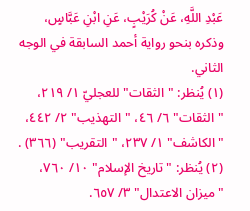عَبْدِ اللَّهِ، عَنْ كُرَيْبٍ، عَنِ ابْنِ عَبَّاسٍ، وذكره بنحو رواية أحمد السابقة في الوجه الثاني.
(١) يُنظر: "الثقات" للعجليّ ١/ ٢١٩، "الثقات" ٦/ ٤٦، "التهذيب" ٢/ ٤٤٢، "الكاشف" ١/ ٢٣٧، "التقريب" (٣٦٦) .
(٢) يُنظر: "تاريخ الإسلام" ١٠/ ٧٦٠، "ميزان الاعتدال" ٣/ ٦٥٧.